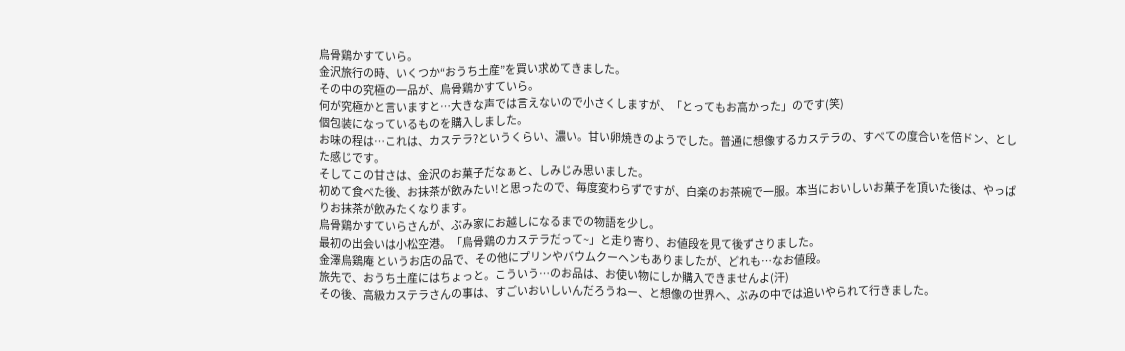烏骨鶏かすていら。
金沢旅行の時、いくつか“おうち土産”を買い求めてきました。
その中の究極の一品が、烏骨鶏かすていら。
何が究極かと言いますと…大きな声では言えないので小さくしますが、「とってもお高かった」のです(笑)
個包装になっているものを購入しました。
お味の程は…これは、カステラ?というくらい、濃い。甘い卵焼きのようでした。普通に想像するカステラの、すべての度合いを倍ドン、とした感じです。
そしてこの甘さは、金沢のお菓子だなぁと、しみじみ思いました。
初めて食べた後、お抹茶が飲みたい!と思ったので、毎度変わらずですが、白楽のお茶碗で一服。本当においしいお菓子を頂いた後は、やっぱりお抹茶が飲みたくなります。
烏骨鶏かすていらさんが、ぶみ家にお越しになるまでの物語を少し。
最初の出会いは小松空港。「烏骨鶏のカステラだって~」と走り寄り、お値段を見て後ずさりました。
金澤烏鶏庵 というお店の品で、その他にプリンやバウムクーヘンもありましたが、どれも…なお値段。
旅先で、おうち土産にはちょっと。こういう…のお品は、お使い物にしか購入できませんよ(汗)
その後、高級カステラさんの事は、すごいおいしいんだろうねー、と想像の世界へ、ぶみの中では追いやられて行きました。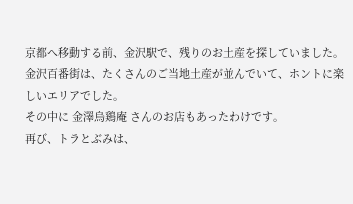京都へ移動する前、金沢駅で、残りのお土産を探していました。金沢百番街は、たくさんのご当地土産が並んでいて、ホントに楽しいエリアでした。
その中に 金澤烏鶏庵 さんのお店もあったわけです。
再び、トラとぶみは、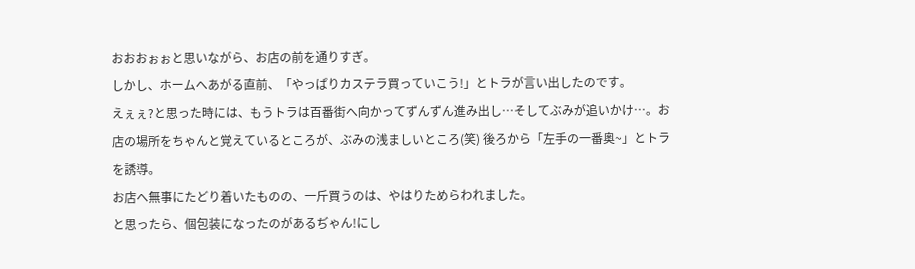おおおぉぉと思いながら、お店の前を通りすぎ。
しかし、ホームへあがる直前、「やっぱりカステラ買っていこう!」とトラが言い出したのです。
えぇぇ?と思った時には、もうトラは百番街へ向かってずんずん進み出し…そしてぶみが追いかけ…。お店の場所をちゃんと覚えているところが、ぶみの浅ましいところ(笑) 後ろから「左手の一番奥~」とトラを誘導。
お店へ無事にたどり着いたものの、一斤買うのは、やはりためらわれました。
と思ったら、個包装になったのがあるぢゃん!にし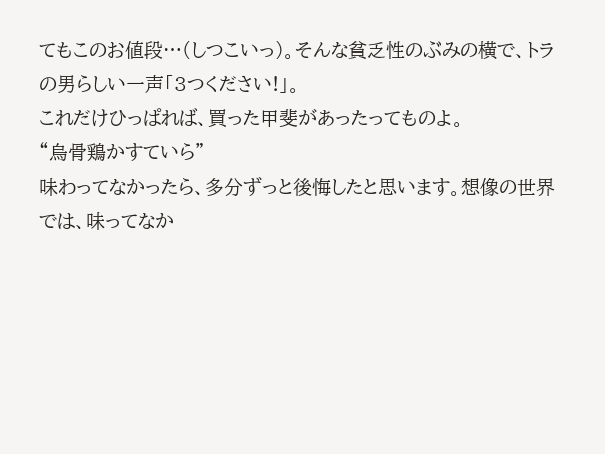てもこのお値段…(しつこいっ)。そんな貧乏性のぶみの横で、トラの男らしい一声「3つください!」。
これだけひっぱれば、買った甲斐があったってものよ。
“烏骨鶏かすていら”
味わってなかったら、多分ずっと後悔したと思います。想像の世界では、味ってなか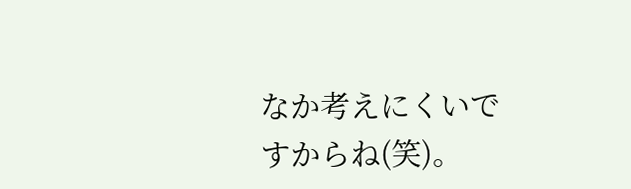なか考えにくいですからね(笑)。